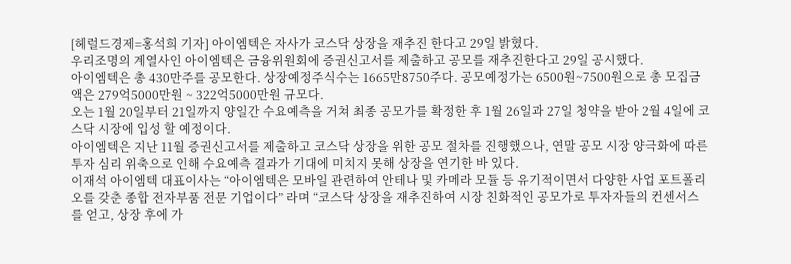[헤럴드경제=홍석희 기자] 아이엠텍은 자사가 코스닥 상장을 재추진 한다고 29일 밝혔다.
우리조명의 계열사인 아이엠텍은 금융위원회에 증권신고서를 제출하고 공모를 재추진한다고 29일 공시했다.
아이엠텍은 총 430만주를 공모한다. 상장예정주식수는 1665만8750주다. 공모예정가는 6500원~7500원으로 총 모집금액은 279억5000만원 ~ 322억5000만원 규모다.
오는 1월 20일부터 21일까지 양일간 수요예측을 거쳐 최종 공모가를 확정한 후 1월 26일과 27일 청약을 받아 2월 4일에 코스닥 시장에 입성 할 예정이다.
아이엠텍은 지난 11월 증권신고서를 제출하고 코스닥 상장을 위한 공모 절차를 진행했으나, 연말 공모 시장 양극화에 따른 투자 심리 위축으로 인해 수요예측 결과가 기대에 미치지 못해 상장을 연기한 바 있다.
이재석 아이엠텍 대표이사는 “아이엠텍은 모바일 관련하여 안테나 및 카메라 모듈 등 유기적이면서 다양한 사업 포트폴리오를 갖춘 종합 전자부품 전문 기업이다” 라며 “코스닥 상장을 재추진하여 시장 친화적인 공모가로 투자자들의 컨센서스를 얻고, 상장 후에 가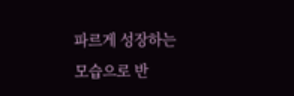파르게 성장하는 모습으로 반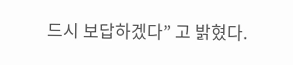드시 보답하겠다” 고 밝혔다.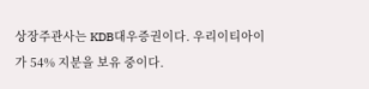상장주관사는 KDB대우증권이다. 우리이티아이가 54% 지분을 보유 중이다.